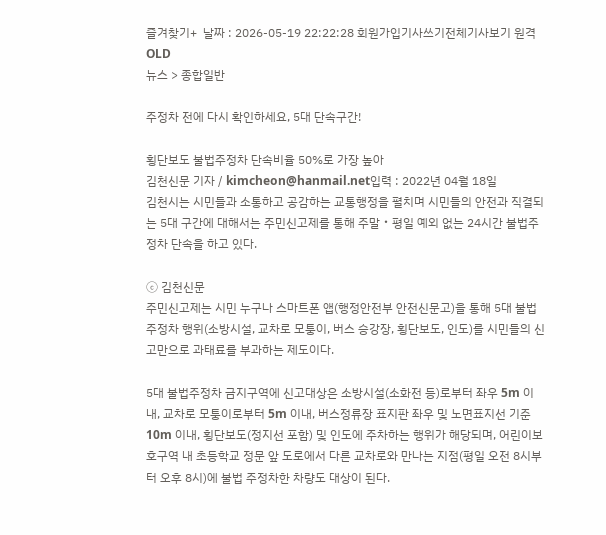즐겨찾기+  날짜 : 2026-05-19 22:22:28 회원가입기사쓰기전체기사보기 원격OLD
뉴스 > 종합일반

주정차 전에 다시 확인하세요, 5대 단속구간!

횡단보도 불법주정차 단속비율 50%로 가장 높아
김천신문 기자 / kimcheon@hanmail.net입력 : 2022년 04월 18일
김천시는 시민들과 소통하고 공감하는 교통행정을 펼치며 시민들의 안전과 직결되는 5대 구간에 대해서는 주민신고제를 통해 주말‧평일 예외 없는 24시간 불법주정차 단속을 하고 있다.

ⓒ 김천신문
주민신고제는 시민 누구나 스마트폰 앱(행정안전부 안전신문고)을 통해 5대 불법주정차 행위(소방시설, 교차로 모퉁이, 버스 승강장, 횡단보도, 인도)를 시민들의 신고만으로 과태료를 부과하는 제도이다.

5대 불법주정차 금지구역에 신고대상은 소방시설(소화전 등)로부터 좌우 5m 이내, 교차로 모퉁이로부터 5m 이내, 버스정류장 표지판 좌우 및 노면표지선 기준 10m 이내, 횡단보도(정지선 포함) 및 인도에 주차하는 행위가 해당되며, 어린이보호구역 내 초등학교 정문 앞 도로에서 다른 교차로와 만나는 지점(평일 오전 8시부터 오후 8시)에 불법 주정차한 차량도 대상이 된다.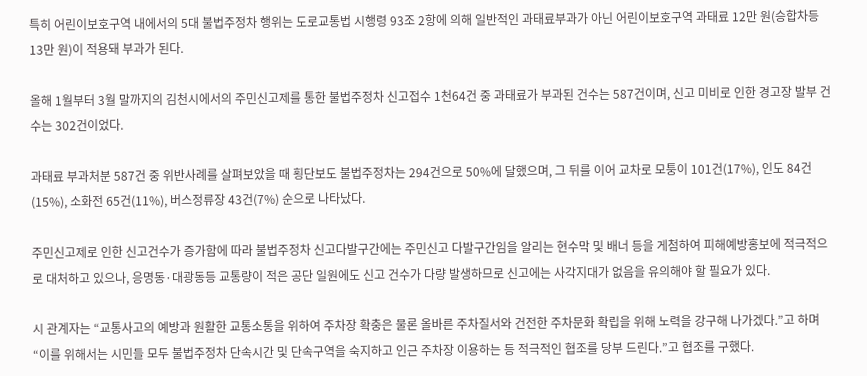특히 어린이보호구역 내에서의 5대 불법주정차 행위는 도로교통법 시행령 93조 2항에 의해 일반적인 과태료부과가 아닌 어린이보호구역 과태료 12만 원(승합차등 13만 원)이 적용돼 부과가 된다.

올해 1월부터 3월 말까지의 김천시에서의 주민신고제를 통한 불법주정차 신고접수 1천64건 중 과태료가 부과된 건수는 587건이며, 신고 미비로 인한 경고장 발부 건수는 302건이었다.

과태료 부과처분 587건 중 위반사례를 살펴보았을 때 횡단보도 불법주정차는 294건으로 50%에 달했으며, 그 뒤를 이어 교차로 모퉁이 101건(17%), 인도 84건(15%), 소화전 65건(11%), 버스정류장 43건(7%) 순으로 나타났다.

주민신고제로 인한 신고건수가 증가함에 따라 불법주정차 신고다발구간에는 주민신고 다발구간임을 알리는 현수막 및 배너 등을 게첨하여 피해예방홍보에 적극적으로 대처하고 있으나, 응명동·대광동등 교통량이 적은 공단 일원에도 신고 건수가 다량 발생하므로 신고에는 사각지대가 없음을 유의해야 할 필요가 있다.

시 관계자는 “교통사고의 예방과 원활한 교통소통을 위하여 주차장 확충은 물론 올바른 주차질서와 건전한 주차문화 확립을 위해 노력을 강구해 나가겠다.”고 하며 “이를 위해서는 시민들 모두 불법주정차 단속시간 및 단속구역을 숙지하고 인근 주차장 이용하는 등 적극적인 협조를 당부 드린다.”고 협조를 구했다.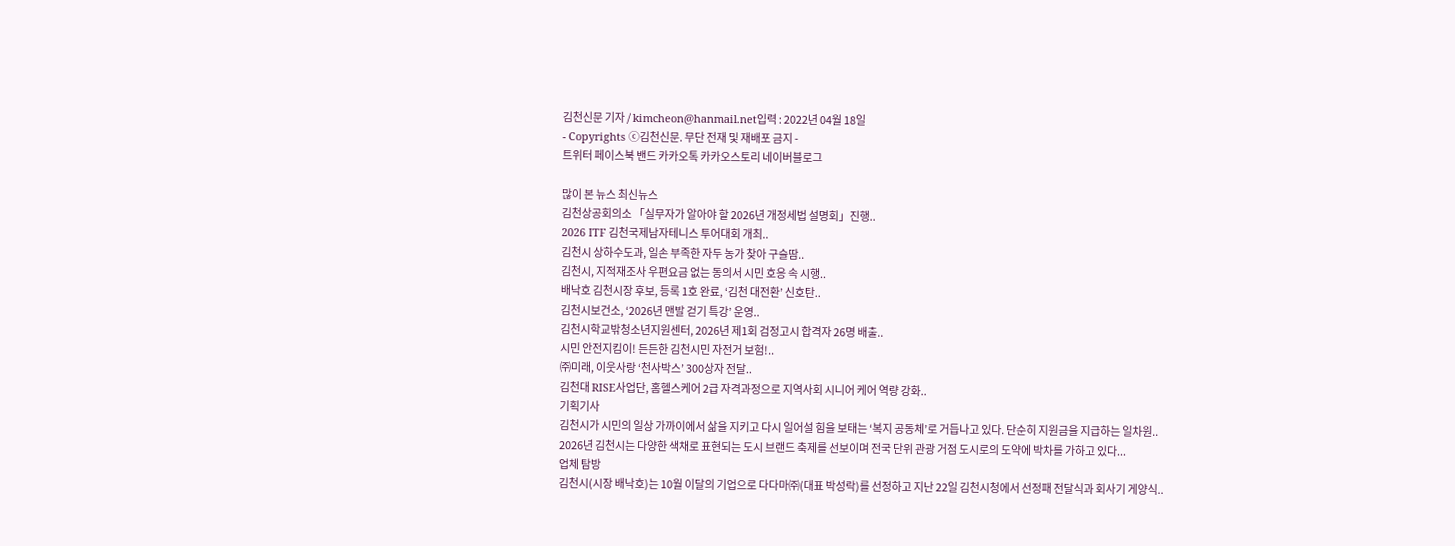김천신문 기자 / kimcheon@hanmail.net입력 : 2022년 04월 18일
- Copyrights ⓒ김천신문. 무단 전재 및 재배포 금지 -
트위터 페이스북 밴드 카카오톡 카카오스토리 네이버블로그

많이 본 뉴스 최신뉴스
김천상공회의소 「실무자가 알아야 할 2026년 개정세법 설명회」진행..
2026 ITF 김천국제남자테니스 투어대회 개최..
김천시 상하수도과, 일손 부족한 자두 농가 찾아 구슬땀..
김천시, 지적재조사 우편요금 없는 동의서 시민 호응 속 시행..
배낙호 김천시장 후보, 등록 1호 완료, ‘김천 대전환’ 신호탄..
김천시보건소, ‘2026년 맨발 걷기 특강’ 운영..
김천시학교밖청소년지원센터, 2026년 제1회 검정고시 합격자 26명 배출..
시민 안전지킴이! 든든한 김천시민 자전거 보험!..
㈜미래, 이웃사랑 ‘천사박스’ 300상자 전달..
김천대 RISE사업단, 홈헬스케어 2급 자격과정으로 지역사회 시니어 케어 역량 강화..
기획기사
김천시가 시민의 일상 가까이에서 삶을 지키고 다시 일어설 힘을 보태는 ‘복지 공동체’로 거듭나고 있다. 단순히 지원금을 지급하는 일차원..
2026년 김천시는 다양한 색채로 표현되는 도시 브랜드 축제를 선보이며 전국 단위 관광 거점 도시로의 도약에 박차를 가하고 있다...
업체 탐방
김천시(시장 배낙호)는 10월 이달의 기업으로 다다마㈜(대표 박성락)를 선정하고 지난 22일 김천시청에서 선정패 전달식과 회사기 게양식..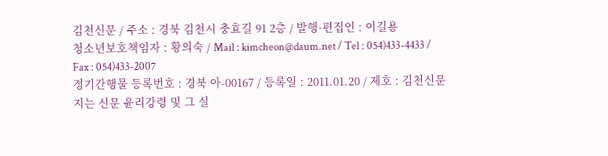김천신문 / 주소 : 경북 김천시 충효길 91 2층 / 발행·편집인 : 이길용
청소년보호책임자 : 황의숙 / Mail : kimcheon@daum.net / Tel : 054)433-4433 / Fax : 054)433-2007
정기간행물 등록번호 : 경북 아-00167 / 등록일 : 2011.01.20 / 제호 : 김천신문
지는 신문 윤리강령 및 그 실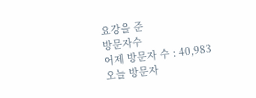요강을 준
방문자수
어제 방문자 수 : 40,983
오늘 방문자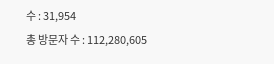수 : 31,954
총 방문자 수 : 112,280,605